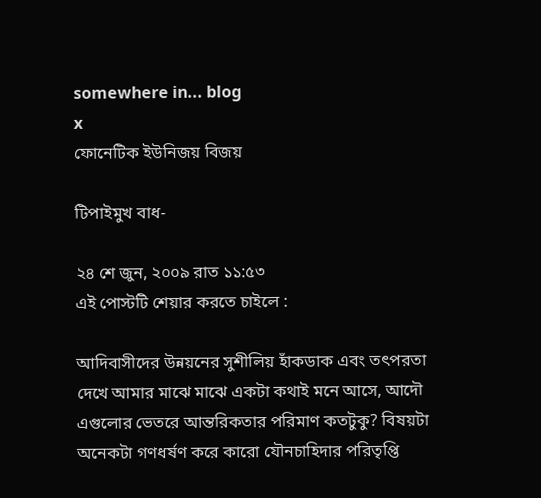somewhere in... blog
x
ফোনেটিক ইউনিজয় বিজয়

টিপাইমুখ বাধ-

২৪ শে জুন, ২০০৯ রাত ১১:৫৩
এই পোস্টটি শেয়ার করতে চাইলে :

আদিবাসীদের উন্নয়নের সুশীলিয় হাঁকডাক এবং তৎপরতা দেখে আমার মাঝে মাঝে একটা কথাই মনে আসে, আদৌ এগুলোর ভেতরে আন্তরিকতার পরিমাণ কতটুকু? বিষয়টা অনেকটা গণধর্ষণ করে কারো যৌনচাহিদার পরিতৃপ্তি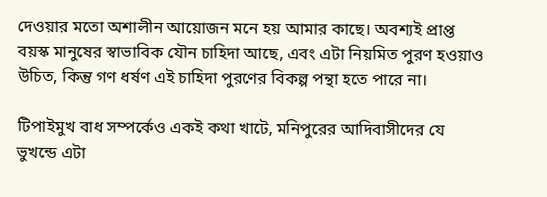দেওয়ার মতো অশালীন আয়োজন মনে হয় আমার কাছে। অবশ্যই প্রাপ্ত বয়স্ক মানুষের স্বাভাবিক যৌন চাহিদা আছে, এবং এটা নিয়মিত পুরণ হওয়াও উচিত, কিন্তু গণ ধর্ষণ এই চাহিদা পুরণের বিকল্প পন্থা হতে পারে না।

টিপাইমুখ বাধ সম্পর্কেও একই কথা খাটে, মনিপুরের আদিবাসীদের যে ভুখন্ডে এটা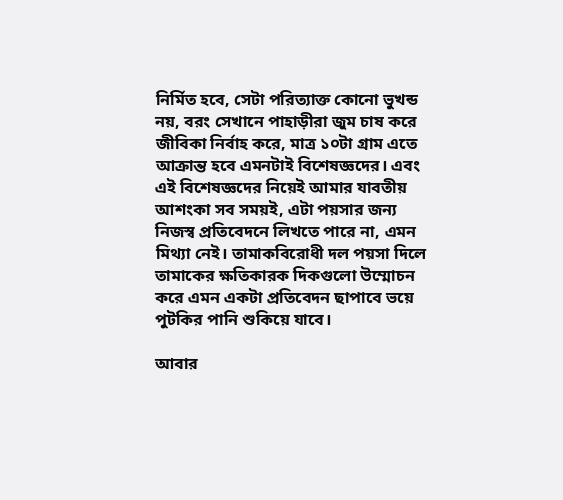নির্মিত হবে, সেটা পরিত্যাক্ত কোনো ভুখন্ড নয়, বরং সেখানে পাহাড়ীরা জুম চাষ করে জীবিকা নির্বাহ করে, মাত্র ১০টা গ্রাম এতে আক্রান্ত হবে এমনটাই বিশেষজ্ঞদের। এবং এই বিশেষজ্ঞদের নিয়েই আমার যাবতীয় আশংকা সব সময়ই, এটা পয়সার জন্য নিজস্ব প্রতিবেদনে লিখতে পারে না, এমন মিথ্যা নেই। তামাকবিরোধী দল পয়সা দিলে তামাকের ক্ষতিকারক দিকগুলো উম্মোচন করে এমন একটা প্রতিবেদন ছাপাবে ভয়ে পুটকির পানি শুকিয়ে যাবে।

আবার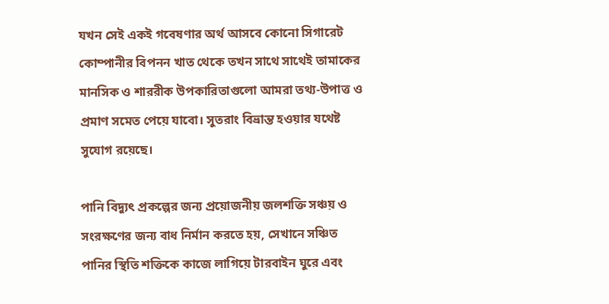যখন সেই একই গবেষণার অর্থ আসবে কোনো সিগারেট কোম্পানীর বিপনন খাত থেকে তখন সাথে সাথেই তামাকের মানসিক ও শাররীক উপকারিতাগুলো আমরা তথ্য-উপাত্ত ও প্রমাণ সমেত পেয়ে যাবো। সুতরাং বিভ্রান্ত হওয়ার যথেষ্ট সুযোগ রয়েছে।

পানি বিদ্যুৎ প্রকল্পের জন্য প্রয়োজনীয় জলশক্তি সঞ্চয় ও সংরক্ষণের জন্য বাধ নির্মান করতে হয়, সেখানে সঞ্চিত পানির স্থিতি শক্তিকে কাজে লাগিয়ে টারবাইন ঘুরে এবং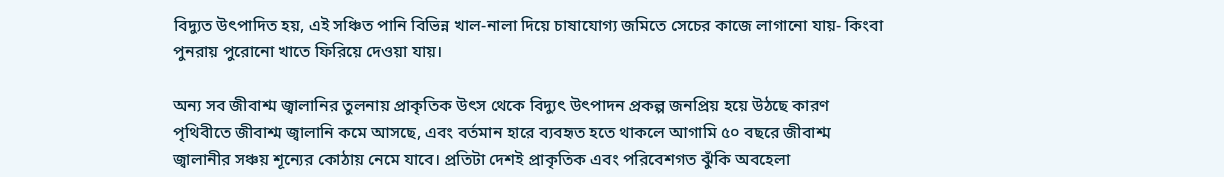বিদ্যুত উৎপাদিত হয়, এই সঞ্চিত পানি বিভিন্ন খাল-নালা দিয়ে চাষাযোগ্য জমিতে সেচের কাজে লাগানো যায়- কিংবা পুনরায় পুরোনো খাতে ফিরিয়ে দেওয়া যায়।

অন্য সব জীবাশ্ম জ্বালানির তুলনায় প্রাকৃতিক উৎস থেকে বিদ্যুৎ উৎপাদন প্রকল্প জনপ্রিয় হয়ে উঠছে কারণ পৃথিবীতে জীবাশ্ম জ্বালানি কমে আসছে, এবং বর্তমান হারে ব্যবহৃত হতে থাকলে আগামি ৫০ বছরে জীবাশ্ম জ্বালানীর সঞ্চয় শূন্যের কোঠায় নেমে যাবে। প্রতিটা দেশই প্রাকৃতিক এবং পরিবেশগত ঝুঁকি অবহেলা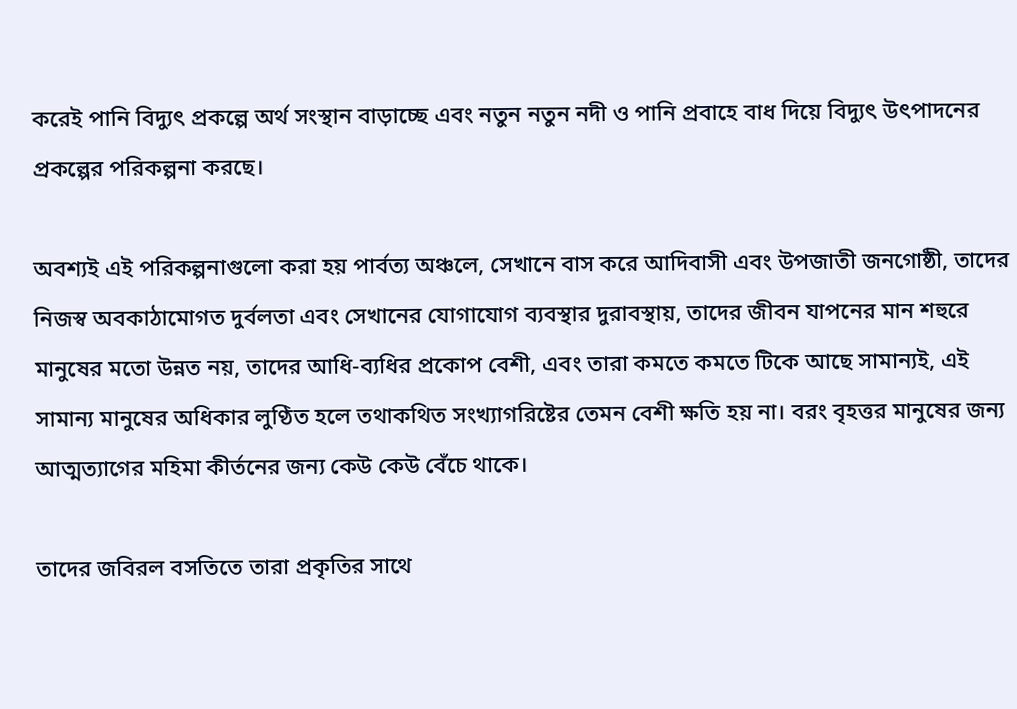করেই পানি বিদ্যুৎ প্রকল্পে অর্থ সংস্থান বাড়াচ্ছে এবং নতুন নতুন নদী ও পানি প্রবাহে বাধ দিয়ে বিদ্যুৎ উৎপাদনের প্রকল্পের পরিকল্পনা করছে।

অবশ্যই এই পরিকল্পনাগুলো করা হয় পার্বত্য অঞ্চলে, সেখানে বাস করে আদিবাসী এবং উপজাতী জনগোষ্ঠী, তাদের নিজস্ব অবকাঠামোগত দুর্বলতা এবং সেখানের যোগাযোগ ব্যবস্থার দুরাবস্থায়, তাদের জীবন যাপনের মান শহুরে মানুষের মতো উন্নত নয়, তাদের আধি-ব্যধির প্রকোপ বেশী, এবং তারা কমতে কমতে টিকে আছে সামান্যই, এই সামান্য মানুষের অধিকার লুণ্ঠিত হলে তথাকথিত সংখ্যাগরিষ্টের তেমন বেশী ক্ষতি হয় না। বরং বৃহত্তর মানুষের জন্য আত্মত্যাগের মহিমা কীর্তনের জন্য কেউ কেউ বেঁচে থাকে।

তাদের জবিরল বসতিতে তারা প্রকৃতির সাথে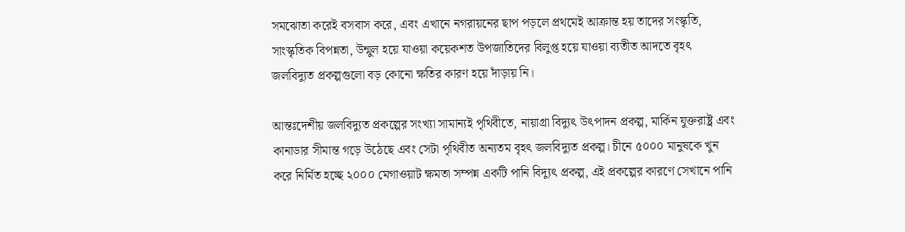সমঝোতা করেই বসবাস করে, এবং এখানে নগরায়নের ছাপ পড়লে প্রথমেই আক্রান্ত হয় তাদের সংস্কৃতি, সাংস্কৃতিক বিপন্নতা, উন্মুল হয়ে যাওয়া কয়েকশত উপজাতিদের বিলুপ্ত হয়ে যাওয়া ব্যতীত আদতে বৃহৎ জলবিদ্যুত প্রকল্পগুলো বড় কোনো ক্ষতির কারণ হয়ে দাঁড়ায় নি।

আন্তঃদেশীয় জলবিদ্যুত প্রকল্পের সংখ্যা সামান্যই পৃথিবীতে, নায়াগ্রা বিদ্যুৎ উৎপাদন প্রকল্প, মার্কিন যুক্তরাষ্ট্র এবং কানাডার সীমান্ত গড়ে উঠেছে এবং সেটা পৃথিবীত অন্যতম বৃহৎ জলবিদ্যুত প্রকল্প। চীনে ৫০০০ মানুষকে খুন করে নির্মিত হচ্ছে ২০০০ মেগাওয়াট ক্ষমতা সম্পন্ন একটি পানি বিদ্যুৎ প্রকল্প, এই প্রকল্পের কারণে সেখানে পানি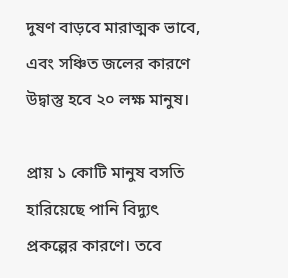দুষণ বাড়বে মারাত্মক ভাবে, এবং সঞ্চিত জলের কারণে উদ্বাস্তু হবে ২০ লক্ষ মানুষ।

প্রায় ১ কোটি মানুষ বসতি হারিয়েছে পানি বিদ্যুৎ প্রকল্পের কারণে। তবে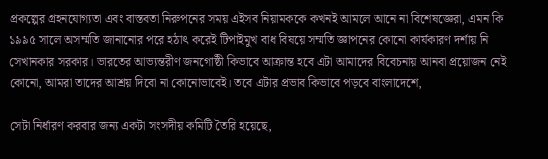প্রকল্পের গ্রহনযোগ্যতা এবং বাস্তবতা নিরুপনের সময় এইসব নিয়ামককে কখনই আমলে আনে না বিশেষজ্ঞেরা, এমন কি ১৯৯৫ সালে অসম্মতি জানানোর পরে হঠাৎ করেই টিপাইমুখ বাধ বিষয়ে সম্মতি জ্ঞাপনের কোনো কার্যকারণ দর্শায় নি সেখানকার সরকার। ভারতের আভ্যন্তরীণ জনগোষ্ঠী কিভাবে আক্রান্ত হবে এটা আমাদের বিবেচনায় আনবা প্রয়োজন নেই কোনো, আমরা তাদের আশ্রয় দিবো না কোনোভাবেই। তবে এটার প্রভাব কিভাবে পড়বে বাংলাদেশে,

সেটা নির্ধারণ করবার জন্য একটা সংসদীয় কমিটি তৈরি হয়েছে,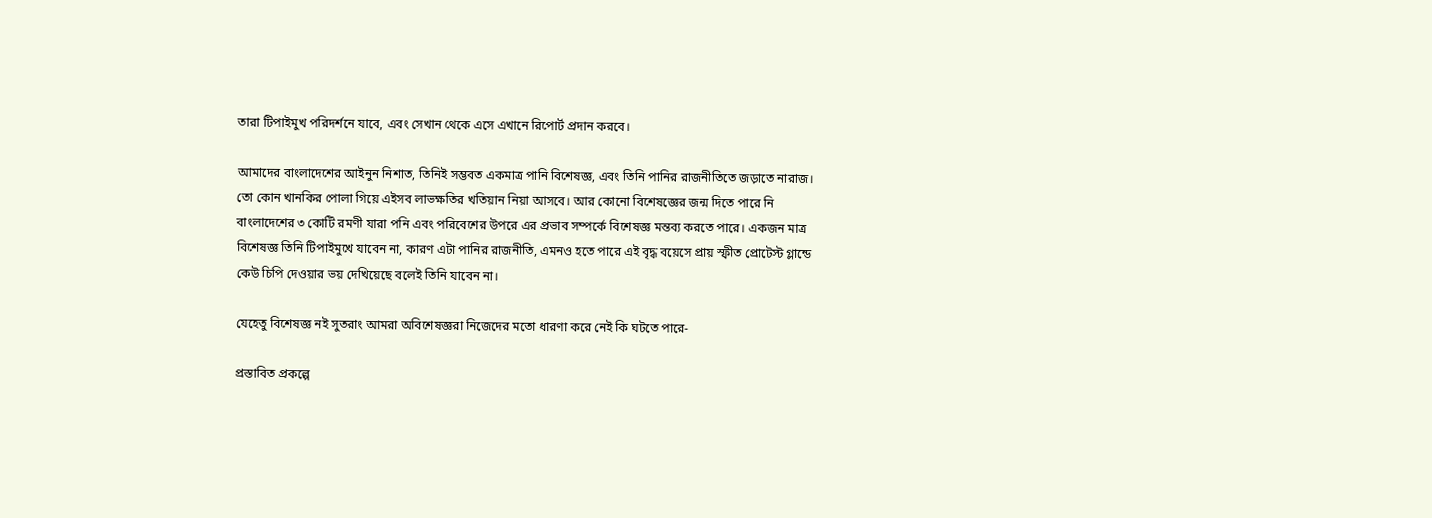তারা টিপাইমুখ পরিদর্শনে যাবে, এবং সেখান থেকে এসে এখানে রিপোর্ট প্রদান করবে।

আমাদের বাংলাদেশের আইনুন নিশাত, তিনিই সম্ভবত একমাত্র পানি বিশেষজ্ঞ, এবং তিনি পানির রাজনীতিতে জড়াতে নারাজ। তো কোন খানকির পোলা গিয়ে এইসব লাভক্ষতির খতিয়ান নিয়া আসবে। আর কোনো বিশেষজ্ঞের জন্ম দিতে পারে নি বাংলাদেশের ৩ কোটি রমণী যারা পনি এবং পরিবেশের উপরে এর প্রভাব সম্পর্কে বিশেষজ্ঞ মন্তব্য করতে পারে। একজন মাত্র বিশেষজ্ঞ তিনি টিপাইমুখে যাবেন না, কারণ এটা পানির রাজনীতি, এমনও হতে পারে এই বৃদ্ধ বয়েসে প্রায় স্ফীত প্রোটেস্ট গ্লান্ডে কেউ চিপি দেওয়ার ভয় দেখিয়েছে বলেই তিনি যাবেন না।

যেহেতু বিশেষজ্ঞ নই সুতরাং আমরা অবিশেষজ্ঞরা নিজেদের মতো ধারণা করে নেই কি ঘটতে পারে-

প্রস্তাবিত প্রকল্পে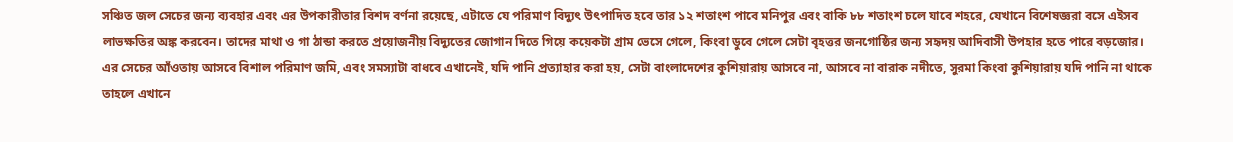সঞ্চিত জল সেচের জন্য ব্যবহার এবং এর উপকারীতার বিশদ বর্ণনা রয়েছে, এটাতে যে পরিমাণ বিদ্যুৎ উৎপাদিত হবে তার ১২ শতাংশ পাবে মনিপুর এবং বাকি ৮৮ শতাংশ চলে যাবে শহরে, যেখানে বিশেষজ্ঞরা বসে এইসব লাভক্ষতির অঙ্ক করবেন। তাদের মাথা ও গা ঠান্ডা করতে প্রয়োজনীয় বিদ্যুতের জোগান দিতে গিয়ে কয়েকটা গ্রাম ভেসে গেলে, কিংবা ডুবে গেলে সেটা বৃহত্তর জনগোষ্ঠির জন্য সহৃদয় আদিবাসী উপহার হতে পারে বড়জোর।
এর সেচের আঁওতায় আসবে বিশাল পরিমাণ জমি, এবং সমস্যাটা বাধবে এখানেই, যদি পানি প্রত্যাহার করা হয়, সেটা বাংলাদেশের কুশিয়ারায় আসবে না, আসবে না বারাক নদীতে, সুরমা কিংবা কুশিয়ারায় যদি পানি না থাকে তাহলে এখানে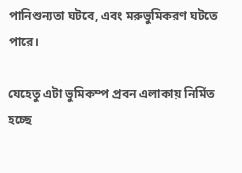পানিশুন্যতা ঘটবে, এবং মরুভুমিকরণ ঘটতে পারে।

যেহেতু এটা ভুমিকম্প প্রবন এলাকায় নির্মিত হচ্ছে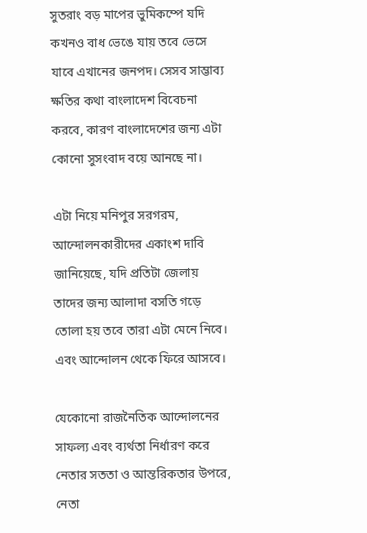সুতরাং বড় মাপের ভুমিকম্পে যদি কখনও বাধ ভেঙে যায় তবে ভেসে যাবে এখানের জনপদ। সেসব সাম্ভাব্য ক্ষতির কথা বাংলাদেশ বিবেচনা করবে, কারণ বাংলাদেশের জন্য এটা কোনো সুসংবাদ বয়ে আনছে না।

এটা নিয়ে মনিপুর সরগরম, আন্দোলনকারীদের একাংশ দাবি জানিয়েছে, যদি প্রতিটা জেলায় তাদের জন্য আলাদা বসতি গড়ে তোলা হয় তবে তারা এটা মেনে নিবে। এবং আন্দোলন থেকে ফিরে আসবে।

যেকোনো রাজনৈতিক আন্দোলনের সাফল্য এবং ব্যর্থতা নির্ধারণ করে নেতার সততা ও আন্তরিকতার উপরে, নেতা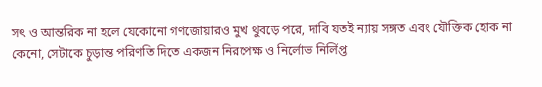সৎ ও আন্তরিক না হলে যেকোনো গণজোয়ারও মুখ থুবড়ে পরে, দাবি যতই ন্যায় সঙ্গত এবং যৌক্তিক হোক না কেনো, সেটাকে চুড়ান্ত পরিণতি দিতে একজন নিরপেক্ষ ও নির্লোভ নির্লিপ্ত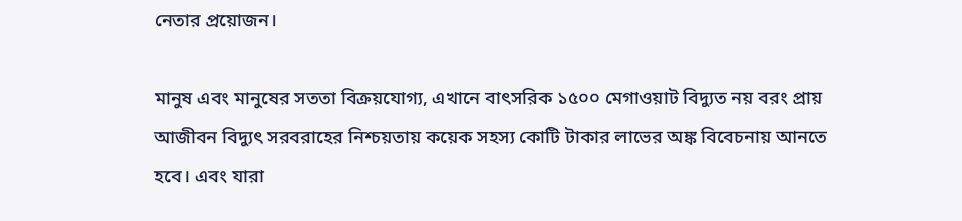নেতার প্রয়োজন।

মানুষ এবং মানুষের সততা বিক্রয়যোগ্য, এখানে বাৎসরিক ১৫০০ মেগাওয়াট বিদ্যুত নয় বরং প্রায় আজীবন বিদ্যুৎ সরবরাহের নিশ্চয়তায় কয়েক সহস্য কোটি টাকার লাভের অঙ্ক বিবেচনায় আনতে হবে। এবং যারা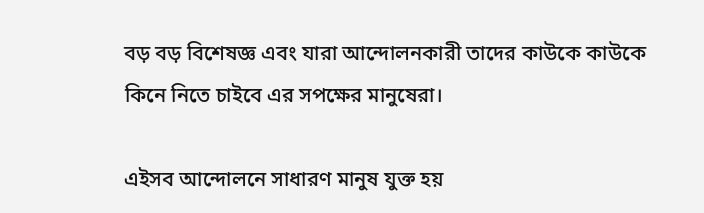বড় বড় বিশেষজ্ঞ এবং যারা আন্দোলনকারী তাদের কাউকে কাউকে কিনে নিতে চাইবে এর সপক্ষের মানুষেরা।

এইসব আন্দোলনে সাধারণ মানুষ যুক্ত হয়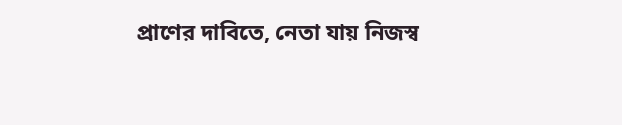প্রাণের দাবিতে, নেতা যায় নিজস্ব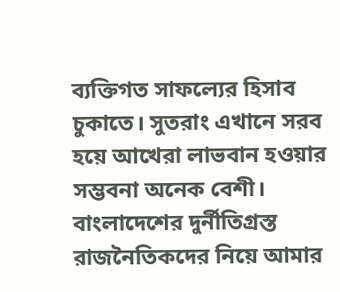ব্যক্তিগত সাফল্যের হিসাব চুকাতে। সুতরাং এখানে সরব হয়ে আখেরা লাভবান হওয়ার সম্ভবনা অনেক বেশী। বাংলাদেশের দুর্নীতিগ্রস্ত রাজনৈতিকদের নিয়ে আমার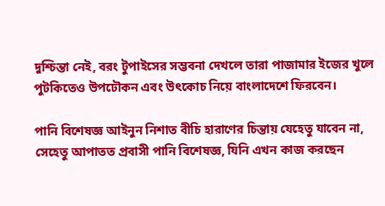দুশ্চিন্তা নেই, বরং টুপাইসের সম্ভবনা দেখলে তারা পাজামার ইজের খুলে পুটকিতেও উপঢৌকন এবং উৎকোচ নিয়ে বাংলাদেশে ফিরবেন।

পানি বিশেষজ্ঞ আইনুন নিশাত বীচি হারাণের চিন্তায় যেহেতু যাবেন না, সেহেতু আপাতত প্রবাসী পানি বিশেষজ্ঞ, যিনি এখন কাজ করছেন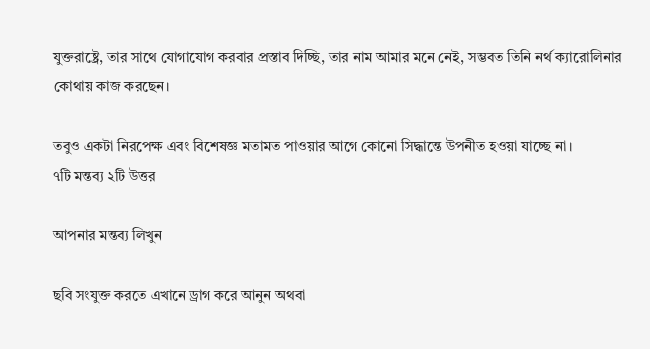যুক্তরাষ্ট্রে, তার সাথে যোগাযোগ করবার প্রস্তাব দিচ্ছি, তার নাম আমার মনে নেই, সম্ভবত তিনি নর্থ ক্যারোলিনার কোথায় কাজ করছেন।

তবুও একটা নিরপেক্ষ এবং বিশেষজ্ঞ মতামত পাওয়ার আগে কোনো সিদ্ধান্তে উপনীত হওয়া যাচ্ছে না।
৭টি মন্তব্য ২টি উত্তর

আপনার মন্তব্য লিখুন

ছবি সংযুক্ত করতে এখানে ড্রাগ করে আনুন অথবা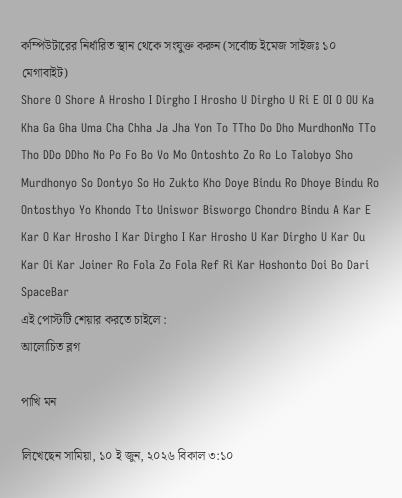কম্পিউটারের নির্ধারিত স্থান থেকে সংযুক্ত করুন (সর্বোচ্চ ইমেজ সাইজঃ ১০ মেগাবাইট)
Shore O Shore A Hrosho I Dirgho I Hrosho U Dirgho U Ri E OI O OU Ka Kha Ga Gha Uma Cha Chha Ja Jha Yon To TTho Do Dho MurdhonNo TTo Tho DDo DDho No Po Fo Bo Vo Mo Ontoshto Zo Ro Lo Talobyo Sho Murdhonyo So Dontyo So Ho Zukto Kho Doye Bindu Ro Dhoye Bindu Ro Ontosthyo Yo Khondo Tto Uniswor Bisworgo Chondro Bindu A Kar E Kar O Kar Hrosho I Kar Dirgho I Kar Hrosho U Kar Dirgho U Kar Ou Kar Oi Kar Joiner Ro Fola Zo Fola Ref Ri Kar Hoshonto Doi Bo Dari SpaceBar
এই পোস্টটি শেয়ার করতে চাইলে :
আলোচিত ব্লগ

পাখি মন

লিখেছেন সামিয়া, ১০ ই জুন, ২০২৬ বিকাল ৩:১০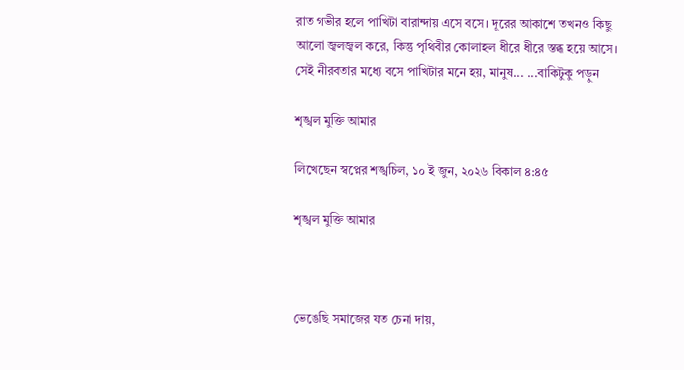রাত গভীর হলে পাখিটা বারান্দায় এসে বসে। দূরের আকাশে তখনও কিছু আলো জ্বলজ্বল করে, কিন্তু পৃথিবীর কোলাহল ধীরে ধীরে স্তব্ধ হয়ে আসে। সেই নীরবতার মধ্যে বসে পাখিটার মনে হয়, মানুষ... ...বাকিটুকু পড়ুন

শৃঙ্খল মুক্তি আমার

লিখেছেন স্বপ্নের শঙ্খচিল, ১০ ই জুন, ২০২৬ বিকাল ৪:৪৫

শৃঙ্খল মুক্তি আমার



ভেঙেছি সমাজের যত চেনা দায়,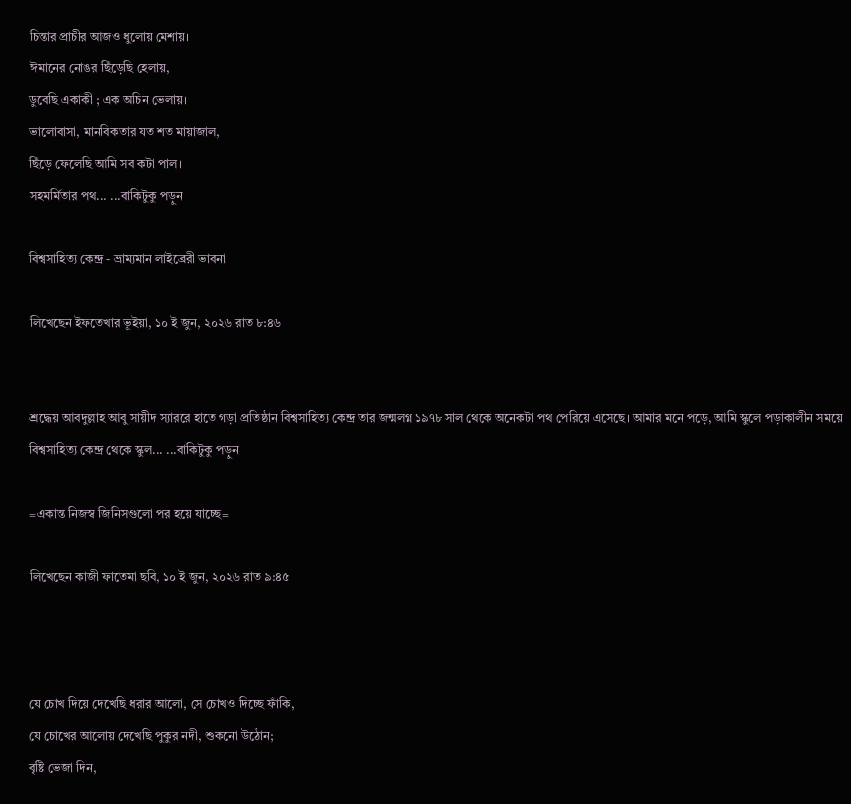চিন্তার প্রাচীর আজও ধুলোয় মেশায়।
ঈমানের নোঙর ছিঁড়েছি হেলায়,
ডুবেছি একাকী ; এক অচিন ভেলায়।
ভালোবাসা, মানবিকতার যত শত মায়াজাল,
ছিঁড়ে ফেলেছি আমি সব কটা পাল।
সহমর্মিতার পথ... ...বাকিটুকু পড়ুন

বিশ্বসাহিত্য কেন্দ্র - ভ্রাম্যমান লাইব্রেরী ভাবনা

লিখেছেন ইফতেখার ভূইয়া, ১০ ই জুন, ২০২৬ রাত ৮:৪৬


শ্রদ্ধেয় আবদুল্লাহ আবু সায়ীদ স্যাররে হাতে গড়া প্রতিষ্ঠান বিশ্বসাহিত্য কেন্দ্র তার জন্মলগ্ন ১৯৭৮ সাল থেকে অনেকটা পথ পেরিয়ে এসেছে। আমার মনে পড়ে, আমি স্কুলে পড়াকালীন সময়ে বিশ্বসাহিত্য কেন্দ্র থেকে স্কুল... ...বাকিটুকু পড়ুন

=একান্ত নিজস্ব জিনিসগুলো পর হয়ে যাচ্ছে=

লিখেছেন কাজী ফাতেমা ছবি, ১০ ই জুন, ২০২৬ রাত ৯:৪৫



যে চোখ দিয়ে দেখেছি ধরার আলো, সে চোখও দিচ্ছে ফাঁকি,
যে চোখের আলোয় দেখেছি পুকুর নদী, শুকনো উঠোন;
বৃষ্টি ভেজা দিন,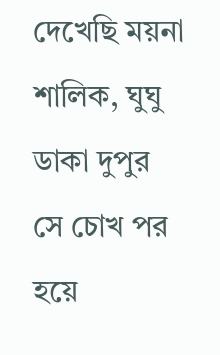দেখেছি ময়না শালিক, ঘুঘু ডাকা দুপুর
সে চোখ পর হয়ে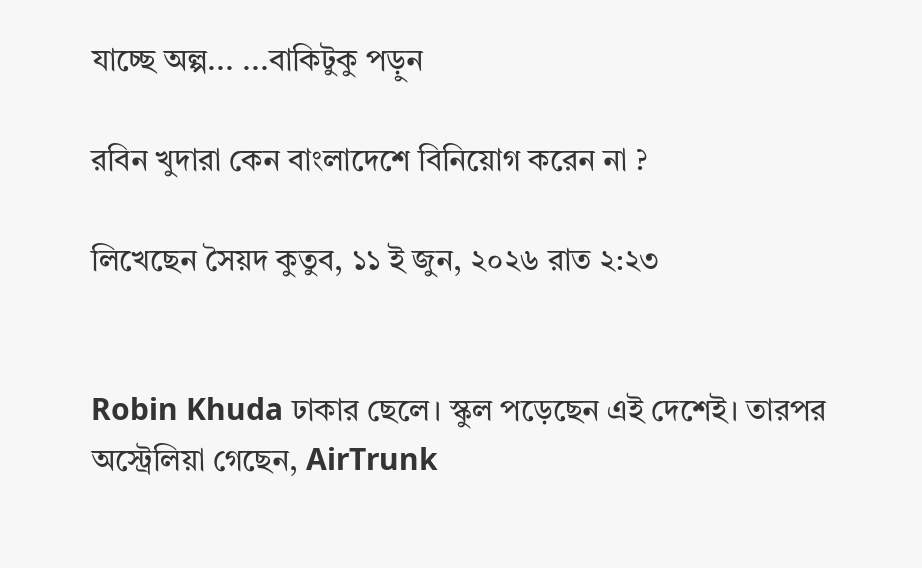যাচ্ছে অল্প... ...বাকিটুকু পড়ুন

রবিন খুদারা কেন বাংলাদেশে বিনিয়োগ করেন না ?

লিখেছেন সৈয়দ কুতুব, ১১ ই জুন, ২০২৬ রাত ২:২৩


Robin Khuda ঢাকার ছেলে। স্কুল পড়েছেন এই দেশেই। তারপর অস্ট্রেলিয়া গেছেন, AirTrunk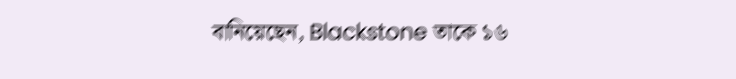বানিয়েছেন, Blackstone তাকে ১৬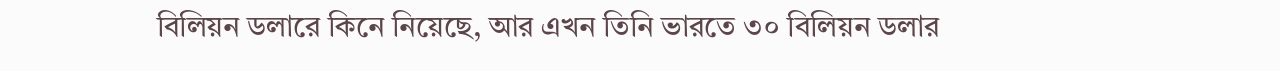বিলিয়ন ডলারে কিনে নিয়েছে, আর এখন তিনি ভারতে ৩০ বিলিয়ন ডলার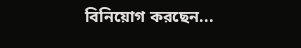বিনিয়োগ করছেন...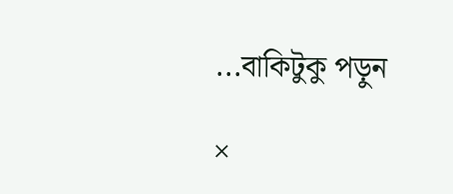...বাকিটুকু পড়ুন

×